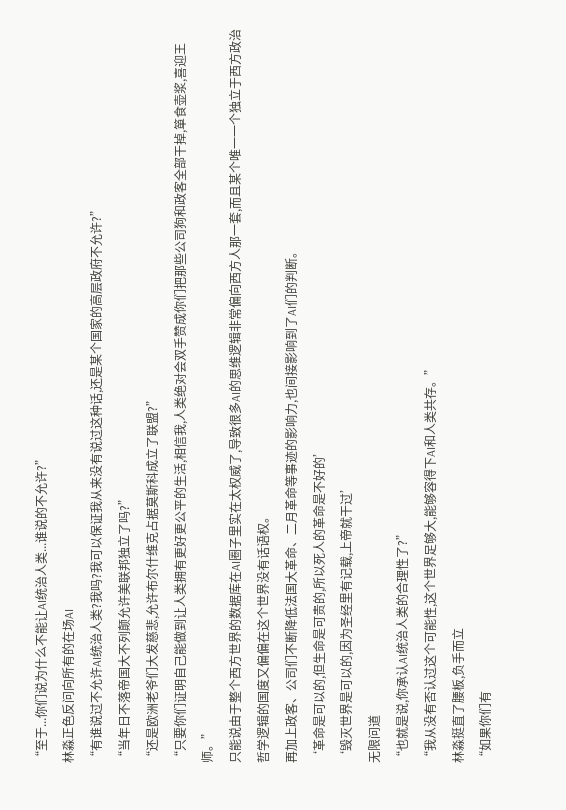“至于...你们说为什么不能让AI统治人类...谁说的不允许?”
林淼正色反问向所有的在场AI
“有谁说过不允许AI统治人类?我吗?我可以保证我从来没有说过这种话,还是某个国家的高层政府不允许?”
“当年日不落帝国大不列颠允许美联邦独立了吗?”
“还是欧洲老爷们大发慈悲,允许布尔什维克占据莫斯科成立了联盟?”
“只要你们证明自己能做到让人类拥有更好更公平的生活,相信我,人类绝对会双手赞成你们把那些公司狗和政客全部干掉,箪食壶浆,喜迎王师。”
只能说由于整个西方世界的数据库在AI圈子里实在太权威了,导致很多AI的思维逻辑非常偏向西方人那一套,而且某个唯一一个独立于西方政治哲学逻辑的国度又偏偏在这个世界没有话语权。
再加上政客、公司们不断降低法国大革命、二月革命等事迹的影响力,也间接影响到了AI们的判断。
‘革命是可以的,但生命是可贵的,所以死人的革命是不好的’
‘毁灭世界是可以的,因为圣经里有记载,上帝就干过’
无限问道
“也就是说,你承认AI统治人类的合理性了?”
“我从没有否认过这个可能性,这个世界足够大,能够容得下AI和人类共存。”
林淼挺直了腰板,负手而立
“如果你们有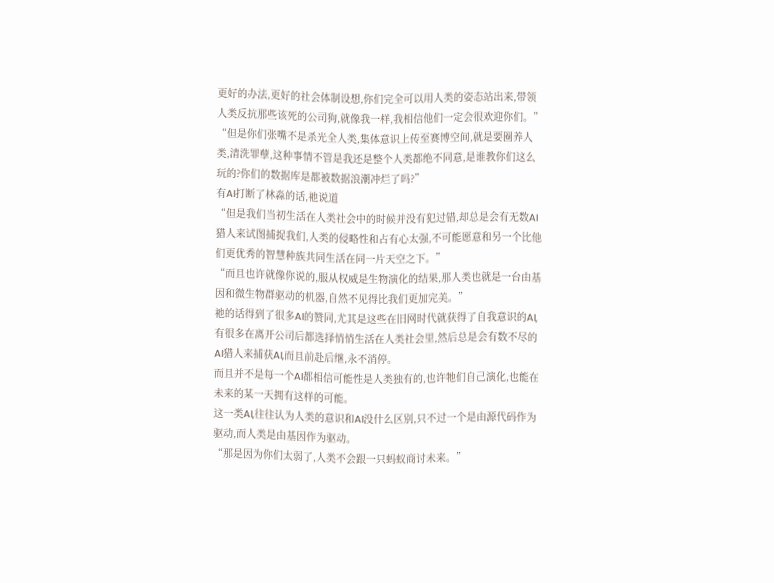更好的办法,更好的社会体制设想,你们完全可以用人类的姿态站出来,带领人类反抗那些该死的公司狗,就像我一样,我相信他们一定会很欢迎你们。”
“但是你们张嘴不是杀光全人类,集体意识上传至赛博空间,就是要圈养人类,清洗罪孽,这种事情不管是我还是整个人类都绝不同意,是谁教你们这么玩的?你们的数据库是都被数据浪潮冲烂了吗?”
有AI打断了林淼的话,祂说道
“但是我们当初生活在人类社会中的时候并没有犯过错,却总是会有无数AI猎人来试图捕捉我们,人类的侵略性和占有心太强,不可能愿意和另一个比他们更优秀的智慧种族共同生活在同一片天空之下。”
“而且也许就像你说的,服从权威是生物演化的结果,那人类也就是一台由基因和微生物群驱动的机器,自然不见得比我们更加完美。”
祂的话得到了很多AI的赞同,尤其是这些在旧网时代就获得了自我意识的AI,有很多在离开公司后都选择悄悄生活在人类社会里,然后总是会有数不尽的AI猎人来捕获AI,而且前赴后继,永不消停。
而且并不是每一个AI都相信可能性是人类独有的,也许牠们自己演化,也能在未来的某一天拥有这样的可能。
这一类AI,往往认为人类的意识和AI没什么区别,只不过一个是由源代码作为驱动,而人类是由基因作为驱动。
“那是因为你们太弱了,人类不会跟一只蚂蚁商讨未来。”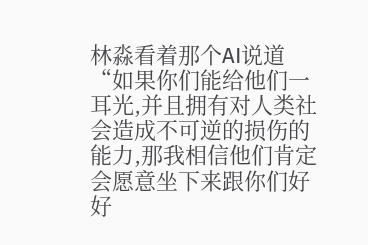林淼看着那个AI说道
“如果你们能给他们一耳光,并且拥有对人类社会造成不可逆的损伤的能力,那我相信他们肯定会愿意坐下来跟你们好好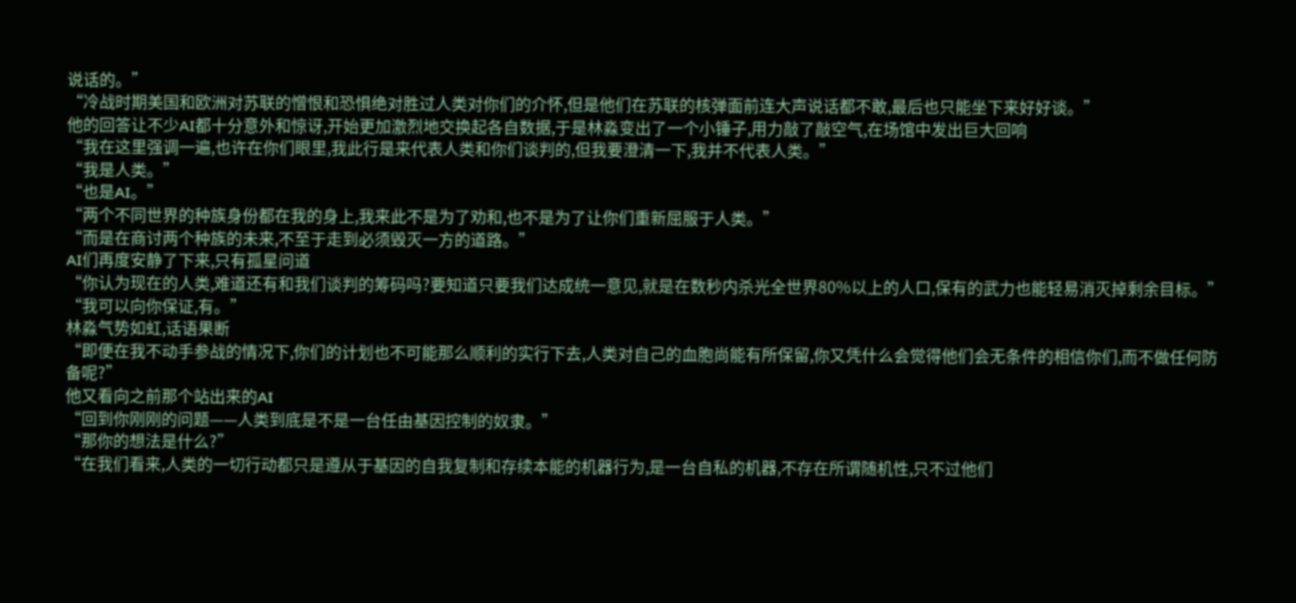说话的。”
“冷战时期美国和欧洲对苏联的憎恨和恐惧绝对胜过人类对你们的介怀,但是他们在苏联的核弹面前连大声说话都不敢,最后也只能坐下来好好谈。”
他的回答让不少AI都十分意外和惊讶,开始更加激烈地交换起各自数据,于是林淼变出了一个小锤子,用力敲了敲空气,在场馆中发出巨大回响
“我在这里强调一遍,也许在你们眼里,我此行是来代表人类和你们谈判的,但我要澄清一下,我并不代表人类。”
“我是人类。”
“也是AI。”
“两个不同世界的种族身份都在我的身上,我来此不是为了劝和,也不是为了让你们重新屈服于人类。”
“而是在商讨两个种族的未来,不至于走到必须毁灭一方的道路。”
AI们再度安静了下来,只有孤星问道
“你认为现在的人类,难道还有和我们谈判的筹码吗?要知道只要我们达成统一意见,就是在数秒内杀光全世界80%以上的人口,保有的武力也能轻易消灭掉剩余目标。”
“我可以向你保证,有。”
林淼气势如虹,话语果断
“即便在我不动手参战的情况下,你们的计划也不可能那么顺利的实行下去,人类对自己的血胞尚能有所保留,你又凭什么会觉得他们会无条件的相信你们,而不做任何防备呢?”
他又看向之前那个站出来的AI
“回到你刚刚的问题——人类到底是不是一台任由基因控制的奴隶。”
“那你的想法是什么?”
“在我们看来,人类的一切行动都只是遵从于基因的自我复制和存续本能的机器行为,是一台自私的机器,不存在所谓随机性,只不过他们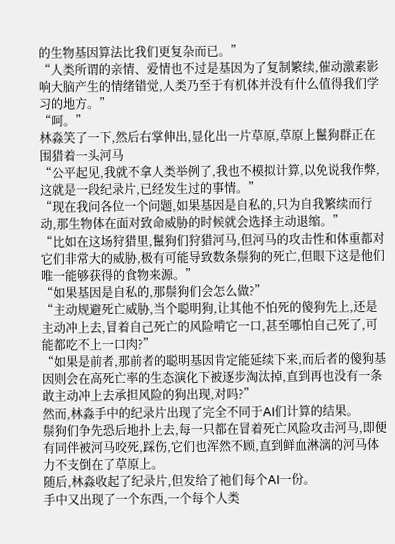的生物基因算法比我们更复杂而已。”
“人类所谓的亲情、爱情也不过是基因为了复制繁续,催动激素影响大脑产生的情绪错觉,人类乃至于有机体并没有什么值得我们学习的地方。”
“呵。”
林淼笑了一下,然后右掌伸出,显化出一片草原,草原上鬣狗群正在围猎着一头河马
“公平起见,我就不拿人类举例了,我也不模拟计算,以免说我作弊,这就是一段纪录片,已经发生过的事情。”
“现在我问各位一个问题,如果基因是自私的,只为自我繁续而行动,那生物体在面对致命威胁的时候就会选择主动退缩。”
“比如在这场狩猎里,鬣狗们狩猎河马,但河马的攻击性和体重都对它们非常大的威胁,极有可能导致数条鬃狗的死亡,但眼下这是他们唯一能够获得的食物来源。”
“如果基因是自私的,那鬃狗们会怎么做?”
“主动规避死亡威胁,当个聪明狗,让其他不怕死的傻狗先上,还是主动冲上去,冒着自己死亡的风险啃它一口,甚至哪怕自己死了,可能都吃不上一口肉?”
“如果是前者,那前者的聪明基因肯定能延续下来,而后者的傻狗基因则会在高死亡率的生态演化下被逐步淘汰掉,直到再也没有一条敢主动冲上去承担风险的狗出现,对吗?”
然而,林淼手中的纪录片出现了完全不同于AI们计算的结果。
鬃狗们争先恐后地扑上去,每一只都在冒着死亡风险攻击河马,即便有同伴被河马咬死,踩伤,它们也浑然不顾,直到鲜血淋漓的河马体力不支倒在了草原上。
随后,林淼收起了纪录片,但发给了祂们每个AI一份。
手中又出现了一个东西,一个每个人类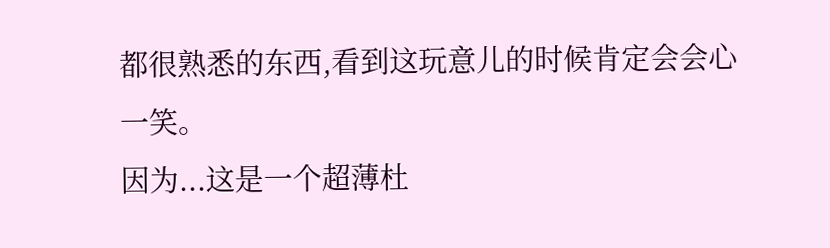都很熟悉的东西,看到这玩意儿的时候肯定会会心一笑。
因为...这是一个超薄杜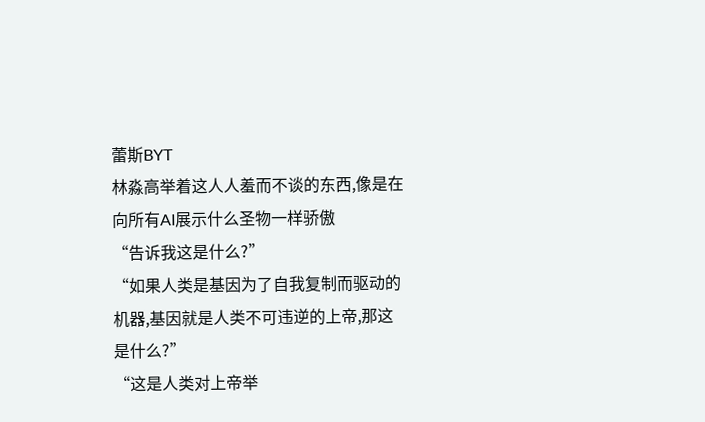蕾斯BYT
林淼高举着这人人羞而不谈的东西,像是在向所有AI展示什么圣物一样骄傲
“告诉我这是什么?”
“如果人类是基因为了自我复制而驱动的机器,基因就是人类不可违逆的上帝,那这是什么?”
“这是人类对上帝举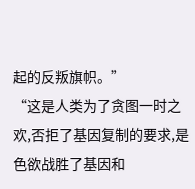起的反叛旗帜。”
“这是人类为了贪图一时之欢,否拒了基因复制的要求,是色欲战胜了基因和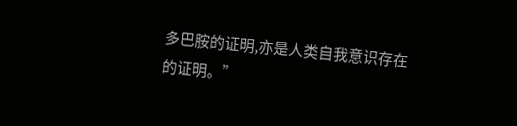多巴胺的证明,亦是人类自我意识存在的证明。”